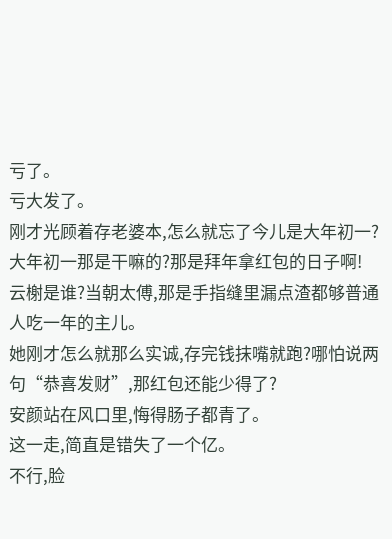亏了。
亏大发了。
刚才光顾着存老婆本,怎么就忘了今儿是大年初一?
大年初一那是干嘛的?那是拜年拿红包的日子啊!
云榭是谁?当朝太傅,那是手指缝里漏点渣都够普通人吃一年的主儿。
她刚才怎么就那么实诚,存完钱抹嘴就跑?哪怕说两句“恭喜发财”,那红包还能少得了?
安颜站在风口里,悔得肠子都青了。
这一走,简直是错失了一个亿。
不行,脸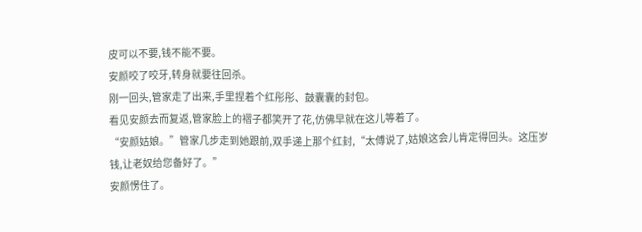皮可以不要,钱不能不要。
安颜咬了咬牙,转身就要往回杀。
刚一回头,管家走了出来,手里捏着个红彤彤、鼓囊囊的封包。
看见安颜去而复返,管家脸上的褶子都笑开了花,仿佛早就在这儿等着了。
“安颜姑娘。”管家几步走到她跟前,双手递上那个红封,“太傅说了,姑娘这会儿肯定得回头。这压岁钱,让老奴给您备好了。”
安颜愣住了。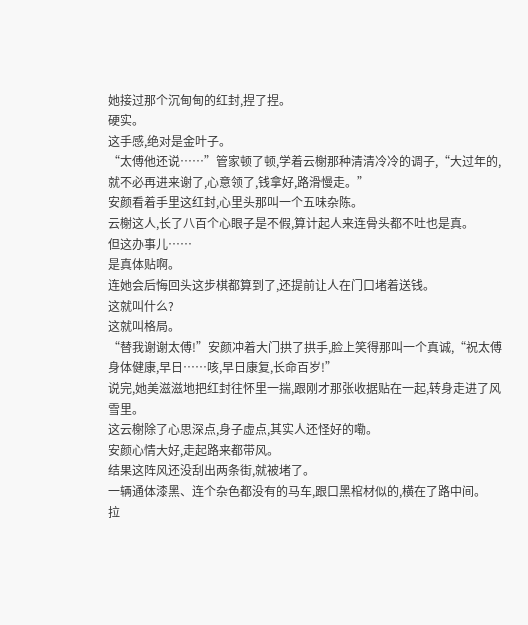她接过那个沉甸甸的红封,捏了捏。
硬实。
这手感,绝对是金叶子。
“太傅他还说……”管家顿了顿,学着云榭那种清清冷冷的调子,“大过年的,就不必再进来谢了,心意领了,钱拿好,路滑慢走。”
安颜看着手里这红封,心里头那叫一个五味杂陈。
云榭这人,长了八百个心眼子是不假,算计起人来连骨头都不吐也是真。
但这办事儿……
是真体贴啊。
连她会后悔回头这步棋都算到了,还提前让人在门口堵着送钱。
这就叫什么?
这就叫格局。
“替我谢谢太傅!”安颜冲着大门拱了拱手,脸上笑得那叫一个真诚,“祝太傅身体健康,早日……咳,早日康复,长命百岁!”
说完,她美滋滋地把红封往怀里一揣,跟刚才那张收据贴在一起,转身走进了风雪里。
这云榭除了心思深点,身子虚点,其实人还怪好的嘞。
安颜心情大好,走起路来都带风。
结果这阵风还没刮出两条街,就被堵了。
一辆通体漆黑、连个杂色都没有的马车,跟口黑棺材似的,横在了路中间。
拉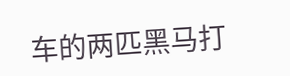车的两匹黑马打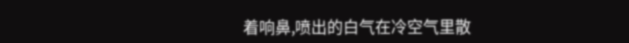着响鼻,喷出的白气在冷空气里散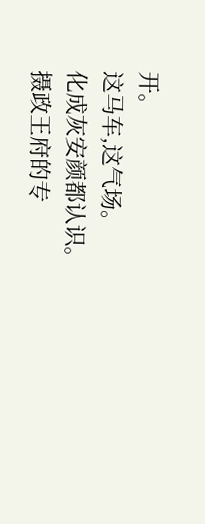开。
这马车,这气场。
化成灰安颜都认识。
摄政王府的专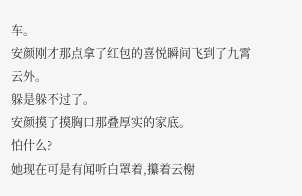车。
安颜刚才那点拿了红包的喜悦瞬间飞到了九霄云外。
躲是躲不过了。
安颜摸了摸胸口那叠厚实的家底。
怕什么?
她现在可是有闻听白罩着,攥着云榭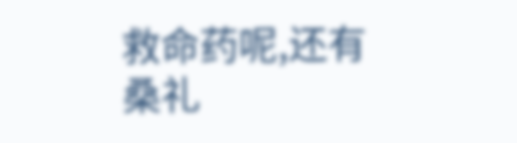救命药呢,还有桑礼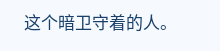这个暗卫守着的人。